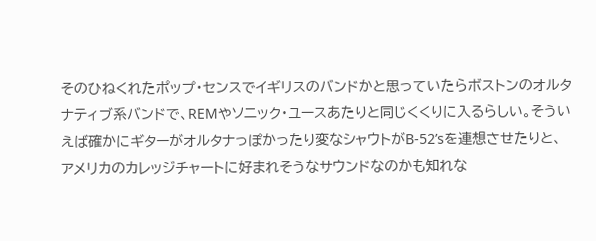そのひねくれたポップ・センスでイギリスのバンドかと思っていたらボストンのオルタナティブ系バンドで、REMやソニック・ユースあたりと同じくくりに入るらしい。そういえば確かにギターがオルタナっぽかったり変なシャウトがB-52’sを連想させたりと、アメリカのカレッジチャートに好まれそうなサウンドなのかも知れな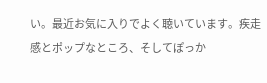い。最近お気に入りでよく聴いています。疾走感とポップなところ、そしてぽっか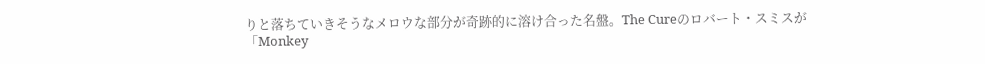りと落ちていきそうなメロウな部分が奇跡的に溶け合った名盤。The Cureのロバート・スミスが「Monkey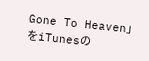Gone To Heaven」をiTunesの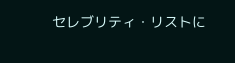セレブリティ・リストに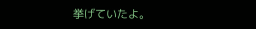挙げていたよ。